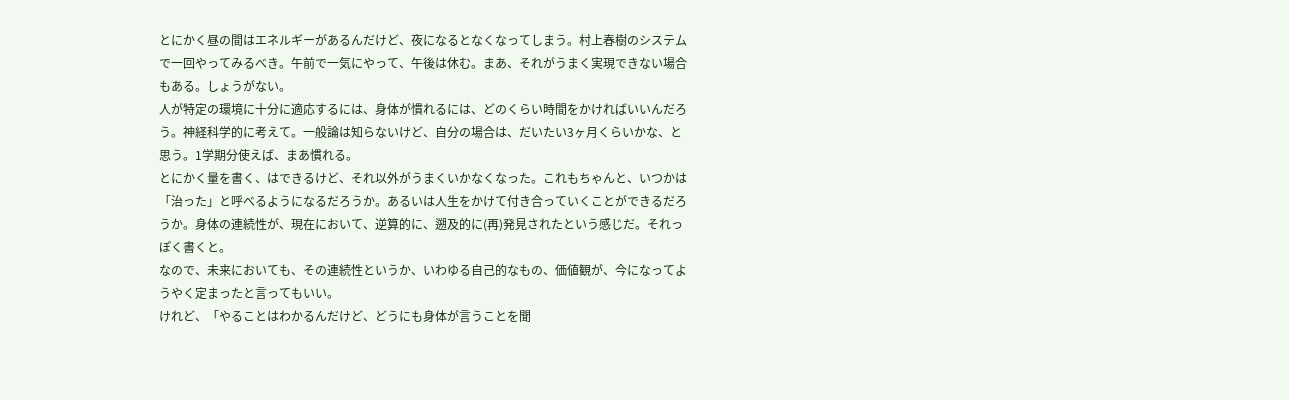とにかく昼の間はエネルギーがあるんだけど、夜になるとなくなってしまう。村上春樹のシステムで一回やってみるべき。午前で一気にやって、午後は休む。まあ、それがうまく実現できない場合もある。しょうがない。
人が特定の環境に十分に適応するには、身体が慣れるには、どのくらい時間をかければいいんだろう。神経科学的に考えて。一般論は知らないけど、自分の場合は、だいたい3ヶ月くらいかな、と思う。1学期分使えば、まあ慣れる。
とにかく量を書く、はできるけど、それ以外がうまくいかなくなった。これもちゃんと、いつかは「治った」と呼べるようになるだろうか。あるいは人生をかけて付き合っていくことができるだろうか。身体の連続性が、現在において、逆算的に、遡及的に(再)発見されたという感じだ。それっぽく書くと。
なので、未来においても、その連続性というか、いわゆる自己的なもの、価値観が、今になってようやく定まったと言ってもいい。
けれど、「やることはわかるんだけど、どうにも身体が言うことを聞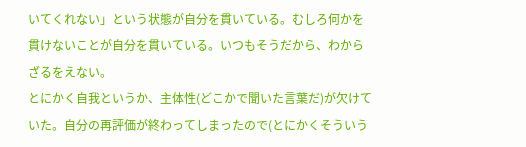いてくれない」という状態が自分を貫いている。むしろ何かを貫けないことが自分を貫いている。いつもそうだから、わからざるをえない。
とにかく自我というか、主体性(どこかで聞いた言葉だ)が欠けていた。自分の再評価が終わってしまったので(とにかくそういう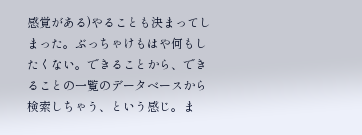感覚がある)やることも決まってしまった。ぶっちゃけもはや何もしたくない。できることから、できることの一覧のデータベースから検索しちゃう、という感じ。ま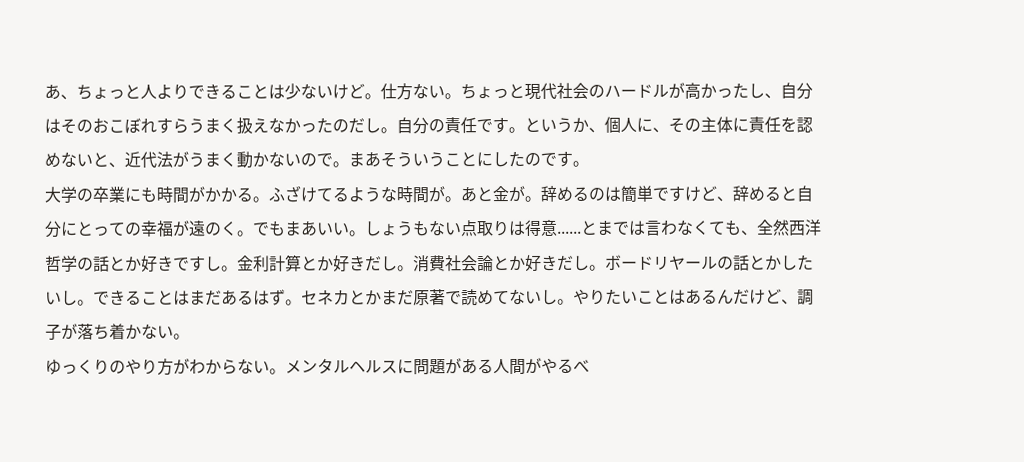あ、ちょっと人よりできることは少ないけど。仕方ない。ちょっと現代社会のハードルが高かったし、自分はそのおこぼれすらうまく扱えなかったのだし。自分の責任です。というか、個人に、その主体に責任を認めないと、近代法がうまく動かないので。まあそういうことにしたのです。
大学の卒業にも時間がかかる。ふざけてるような時間が。あと金が。辞めるのは簡単ですけど、辞めると自分にとっての幸福が遠のく。でもまあいい。しょうもない点取りは得意......とまでは言わなくても、全然西洋哲学の話とか好きですし。金利計算とか好きだし。消費社会論とか好きだし。ボードリヤールの話とかしたいし。できることはまだあるはず。セネカとかまだ原著で読めてないし。やりたいことはあるんだけど、調子が落ち着かない。
ゆっくりのやり方がわからない。メンタルヘルスに問題がある人間がやるべ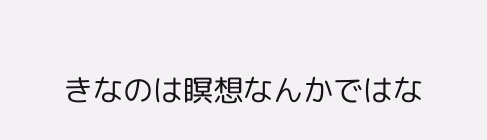きなのは瞑想なんかではな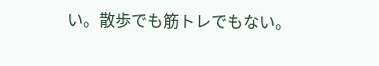い。散歩でも筋トレでもない。